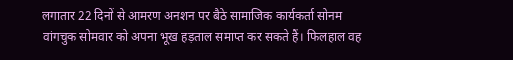लगातार 22 दिनों से आमरण अनशन पर बैठे सामाजिक कार्यकर्ता सोनम वांगचुक सोमवार को अपना भूख हड़ताल समाप्त कर सकते हैं। फिलहाल वह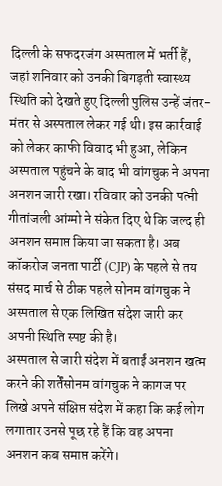दिल्ली के सफदरजंग अस्पताल में भर्ती हैं, जहां शनिवार को उनकी बिगड़ती स्वास्थ्य स्थिति को देखते हुए दिल्ली पुलिस उन्हें जंतर-मंतर से अस्पताल लेकर गई थी। इस कार्रवाई को लेकर काफी विवाद भी हुआ, लेकिन अस्पताल पहुंचने के बाद भी वांगचुक ने अपना अनशन जारी रखा। रविवार को उनकी पत्नी गीतांजली आंग्मो ने संकेत दिए थे कि जल्द ही अनशन समाप्त किया जा सकता है। अब कॉकरोज जनता पार्टी (CJP) के पहले से तय संसद मार्च से ठीक पहले सोनम वांगचुक ने अस्पताल से एक लिखित संदेश जारी कर अपनी स्थिति स्पष्ट की है।
अस्पताल से जारी संदेश में बताईं अनशन खत्म करने की शर्तेंसोनम वांगचुक ने कागज पर लिखे अपने संक्षिप्त संदेश में कहा कि कई लोग लगातार उनसे पूछ रहे हैं कि वह अपना अनशन कब समाप्त करेंगे।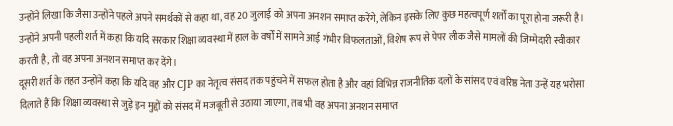उन्होंने लिखा कि जैसा उन्होंने पहले अपने समर्थकों से कहा था, वह 20 जुलाई को अपना अनशन समाप्त करेंगे, लेकिन इसके लिए कुछ महत्वपूर्ण शर्तों का पूरा होना जरूरी है।
उन्होंने अपनी पहली शर्त में कहा कि यदि सरकार शिक्षा व्यवस्था में हाल के वर्षों में सामने आई गंभीर विफलताओं, विशेष रूप से पेपर लीक जैसे मामलों की जिम्मेदारी स्वीकार करती है, तो वह अपना अनशन समाप्त कर देंगे।
दूसरी शर्त के तहत उन्होंने कहा कि यदि वह और CJP का नेतृत्व संसद तक पहुंचने में सफल होता है और वहां विभिन्न राजनीतिक दलों के सांसद एवं वरिष्ठ नेता उन्हें यह भरोसा दिलाते हैं कि शिक्षा व्यवस्था से जुड़े इन मुद्दों को संसद में मजबूती से उठाया जाएगा, तब भी वह अपना अनशन समाप्त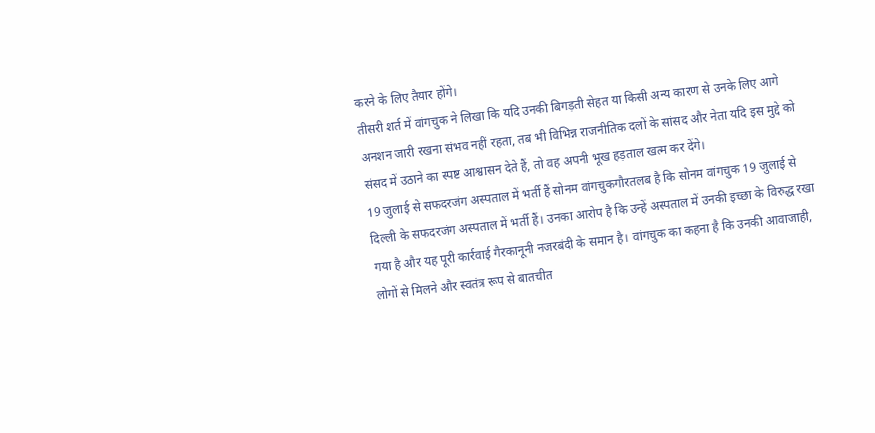करने के लिए तैयार होंगे।
तीसरी शर्त में वांगचुक ने लिखा कि यदि उनकी बिगड़ती सेहत या किसी अन्य कारण से उनके लिए आगे अनशन जारी रखना संभव नहीं रहता, तब भी विभिन्न राजनीतिक दलों के सांसद और नेता यदि इस मुद्दे को संसद में उठाने का स्पष्ट आश्वासन देते हैं, तो वह अपनी भूख हड़ताल खत्म कर देंगे।
19 जुलाई से सफदरजंग अस्पताल में भर्ती हैं सोनम वांगचुकगौरतलब है कि सोनम वांगचुक 19 जुलाई से दिल्ली के सफदरजंग अस्पताल में भर्ती हैं। उनका आरोप है कि उन्हें अस्पताल में उनकी इच्छा के विरुद्ध रखा गया है और यह पूरी कार्रवाई गैरकानूनी नजरबंदी के समान है। वांगचुक का कहना है कि उनकी आवाजाही, लोगों से मिलने और स्वतंत्र रूप से बातचीत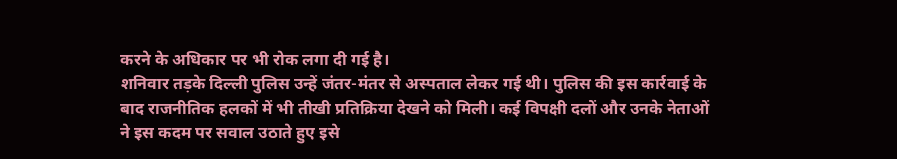करने के अधिकार पर भी रोक लगा दी गई है।
शनिवार तड़के दिल्ली पुलिस उन्हें जंतर-मंतर से अस्पताल लेकर गई थी। पुलिस की इस कार्रवाई के बाद राजनीतिक हलकों में भी तीखी प्रतिक्रिया देखने को मिली। कई विपक्षी दलों और उनके नेताओं ने इस कदम पर सवाल उठाते हुए इसे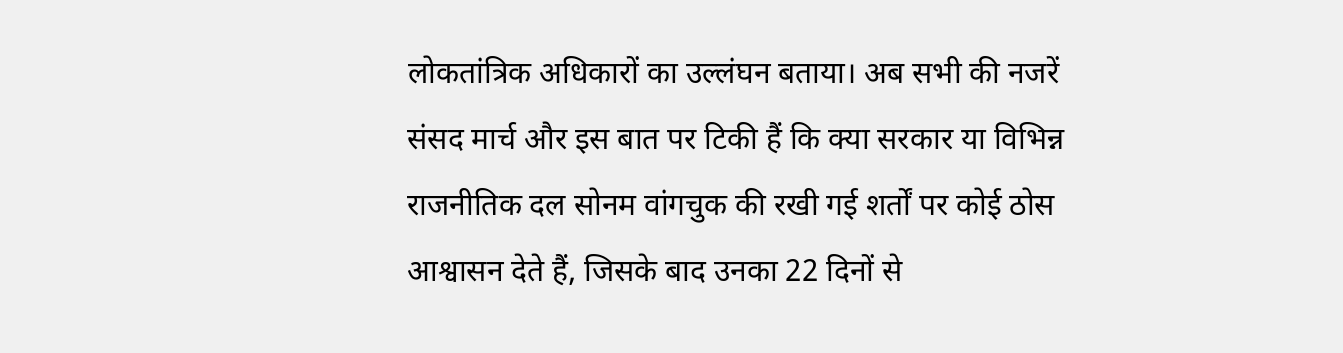लोकतांत्रिक अधिकारों का उल्लंघन बताया। अब सभी की नजरें संसद मार्च और इस बात पर टिकी हैं कि क्या सरकार या विभिन्न राजनीतिक दल सोनम वांगचुक की रखी गई शर्तों पर कोई ठोस आश्वासन देते हैं, जिसके बाद उनका 22 दिनों से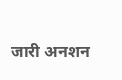जारी अनशन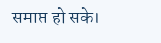समाप्त हो सके।